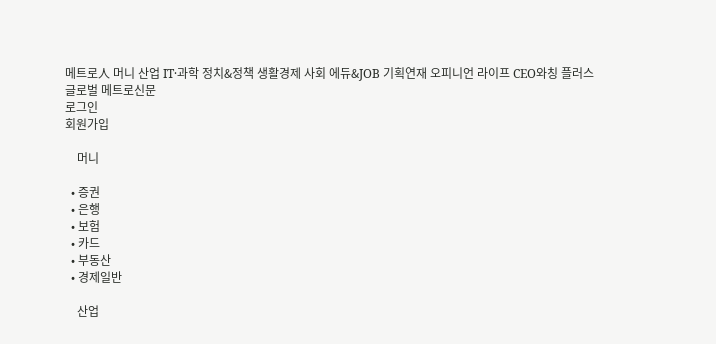메트로人 머니 산업 IT·과학 정치&정책 생활경제 사회 에듀&JOB 기획연재 오피니언 라이프 CEO와칭 플러스
글로벌 메트로신문
로그인
회원가입

    머니

  • 증권
  • 은행
  • 보험
  • 카드
  • 부동산
  • 경제일반

    산업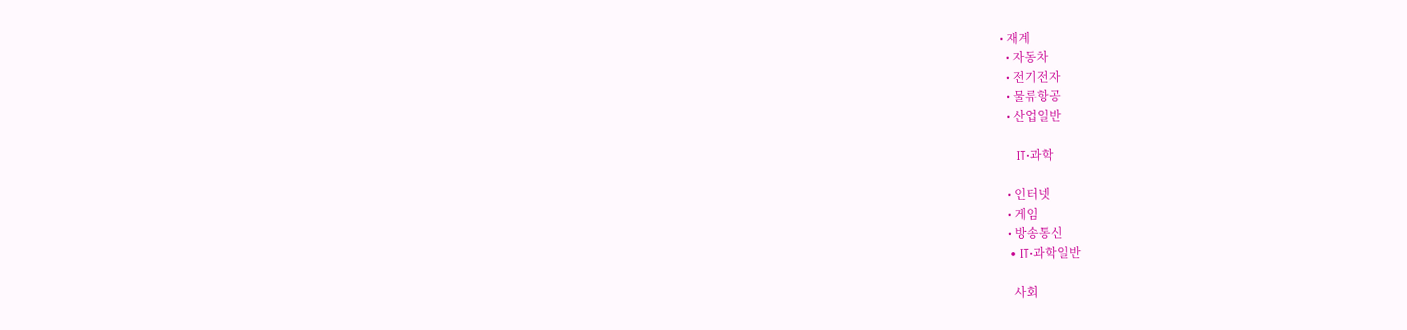• 재계
  • 자동차
  • 전기전자
  • 물류항공
  • 산업일반

    IT·과학

  • 인터넷
  • 게임
  • 방송통신
  • IT·과학일반

    사회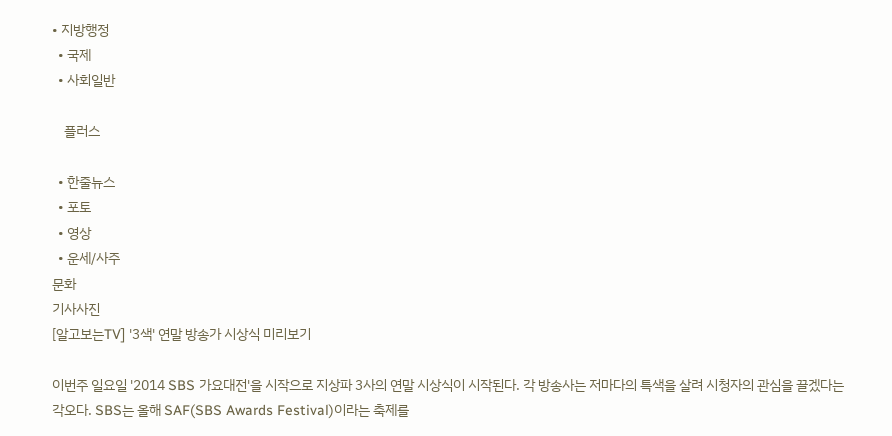• 지방행정
  • 국제
  • 사회일반

    플러스

  • 한줄뉴스
  • 포토
  • 영상
  • 운세/사주
문화
기사사진
[알고보는TV] '3색' 연말 방송가 시상식 미리보기

이번주 일요일 '2014 SBS 가요대전'을 시작으로 지상파 3사의 연말 시상식이 시작된다. 각 방송사는 저마다의 특색을 살려 시청자의 관심을 끌겠다는 각오다. SBS는 올해 SAF(SBS Awards Festival)이라는 축제를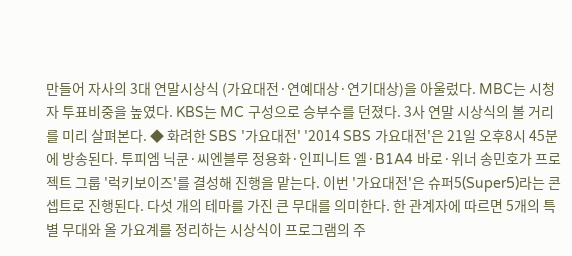만들어 자사의 3대 연말시상식 (가요대전·연예대상·연기대상)을 아울렀다. MBC는 시청자 투표비중을 높였다. KBS는 MC 구성으로 승부수를 던졌다. 3사 연말 시상식의 볼 거리를 미리 살펴본다. ◆ 화려한 SBS '가요대전' '2014 SBS 가요대전'은 21일 오후8시 45분에 방송된다. 투피엠 닉쿤·씨엔블루 정용화·인피니트 엘·B1A4 바로·위너 송민호가 프로젝트 그룹 '럭키보이즈'를 결성해 진행을 맡는다. 이번 '가요대전'은 슈퍼5(Super5)라는 콘셉트로 진행된다. 다섯 개의 테마를 가진 큰 무대를 의미한다. 한 관계자에 따르면 5개의 특별 무대와 올 가요계를 정리하는 시상식이 프로그램의 주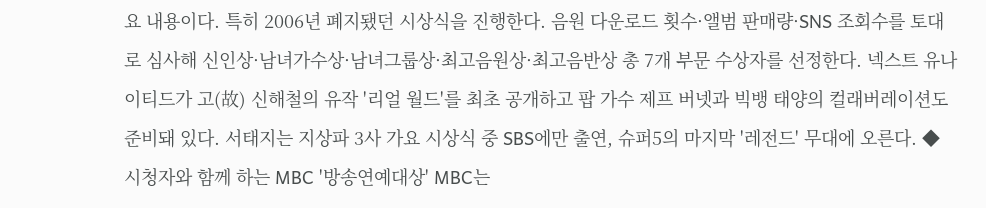요 내용이다. 특히 2006년 폐지됐던 시상식을 진행한다. 음원 다운로드 횟수·앨범 판매량·SNS 조회수를 토대로 심사해 신인상·남녀가수상·남녀그룹상·최고음원상·최고음반상 총 7개 부문 수상자를 선정한다. 넥스트 유나이티드가 고(故) 신해철의 유작 '리얼 월드'를 최초 공개하고 팝 가수 제프 버넷과 빅뱅 태양의 컬래버레이션도 준비돼 있다. 서태지는 지상파 3사 가요 시상식 중 SBS에만 출연, 슈퍼5의 마지막 '레전드' 무대에 오른다. ◆ 시청자와 함께 하는 MBC '방송연예대상' MBC는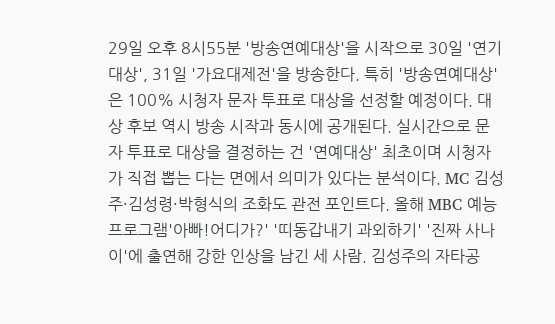29일 오후 8시55분 '방송연예대상'을 시작으로 30일 '연기대상', 31일 '가요대제전'을 방송한다. 특히 '방송연예대상'은 100% 시청자 문자 투표로 대상을 선정할 예정이다. 대상 후보 역시 방송 시작과 동시에 공개된다. 실시간으로 문자 투표로 대상을 결정하는 건 '연예대상' 최초이며 시청자가 직접 뽑는 다는 면에서 의미가 있다는 분석이다. MC 김성주·김성령·박형식의 조화도 관전 포인트다. 올해 MBC 예능 프로그램'아빠!어디가?' '띠동갑내기 과외하기' '진짜 사나이'에 출연해 강한 인상을 남긴 세 사람. 김성주의 자타공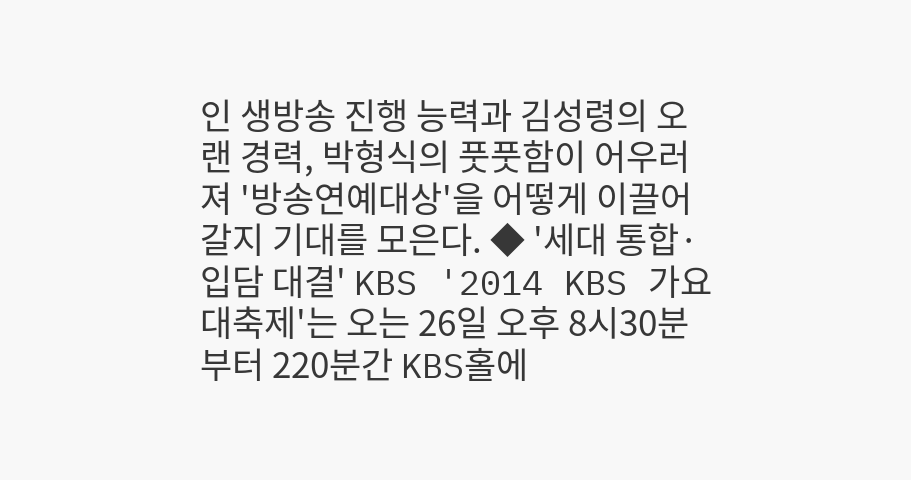인 생방송 진행 능력과 김성령의 오랜 경력, 박형식의 풋풋함이 어우러져 '방송연예대상'을 어떻게 이끌어 갈지 기대를 모은다. ◆ '세대 통합·입담 대결' KBS '2014 KBS 가요대축제'는 오는 26일 오후 8시30분부터 220분간 KBS홀에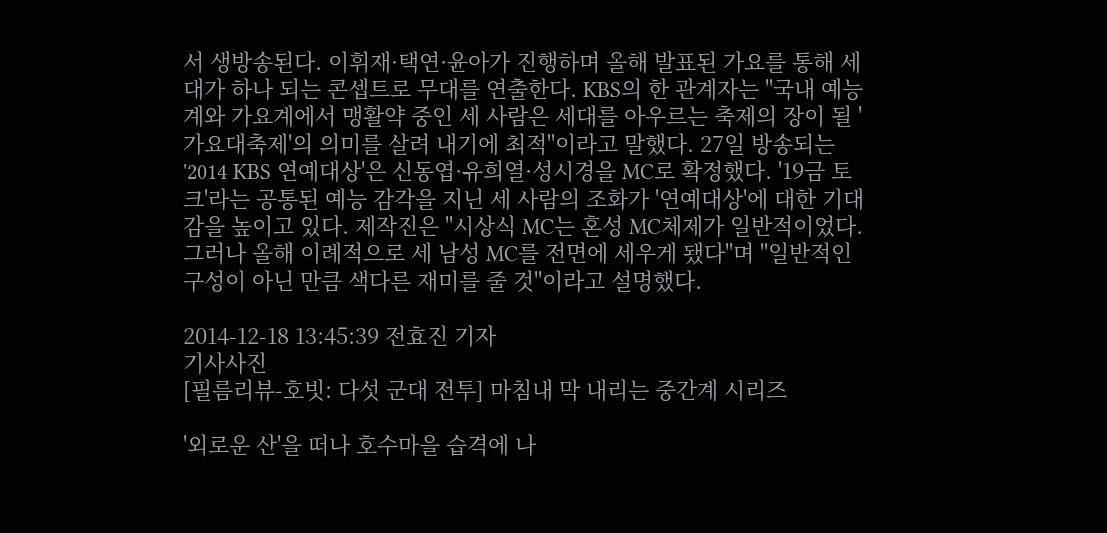서 생방송된다. 이휘재·택연·윤아가 진행하며 올해 발표된 가요를 통해 세대가 하나 되는 콘셉트로 무대를 연출한다. KBS의 한 관계자는 "국내 예능계와 가요계에서 맹활약 중인 세 사람은 세대를 아우르는 축제의 장이 될 '가요대축제'의 의미를 살려 내기에 최적"이라고 말했다. 27일 방송되는 '2014 KBS 연예대상'은 신동엽·유희열·성시경을 MC로 확정했다. '19금 토크'라는 공통된 예능 감각을 지닌 세 사람의 조화가 '연예대상'에 대한 기대감을 높이고 있다. 제작진은 "시상식 MC는 혼성 MC체제가 일반적이었다. 그러나 올해 이례적으로 세 남성 MC를 전면에 세우게 됐다"며 "일반적인 구성이 아닌 만큼 색다른 재미를 줄 것"이라고 설명했다.

2014-12-18 13:45:39 전효진 기자
기사사진
[필름리뷰-호빗: 다섯 군대 전투] 마침내 막 내리는 중간계 시리즈

'외로운 산'을 떠나 호수마을 습격에 나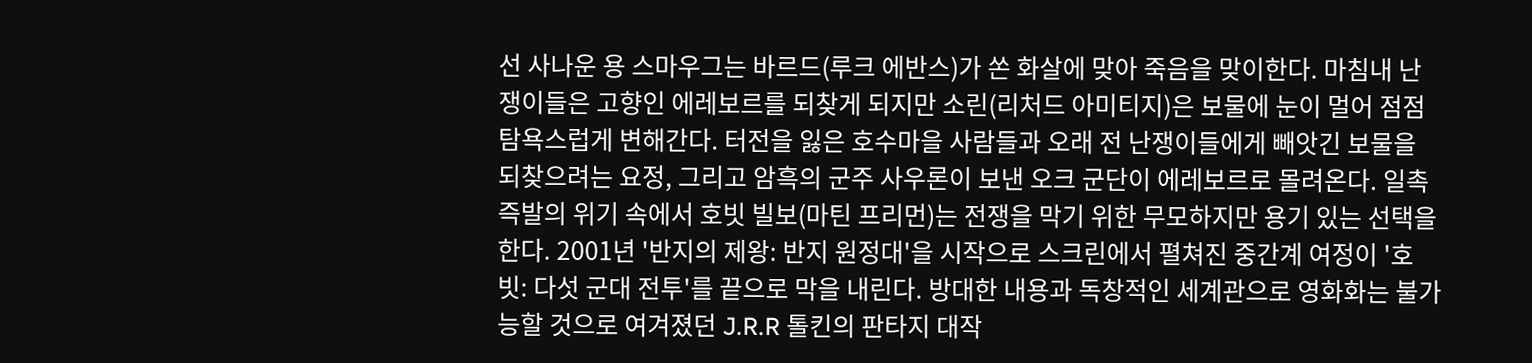선 사나운 용 스마우그는 바르드(루크 에반스)가 쏜 화살에 맞아 죽음을 맞이한다. 마침내 난쟁이들은 고향인 에레보르를 되찾게 되지만 소린(리처드 아미티지)은 보물에 눈이 멀어 점점 탐욕스럽게 변해간다. 터전을 잃은 호수마을 사람들과 오래 전 난쟁이들에게 빼앗긴 보물을 되찾으려는 요정, 그리고 암흑의 군주 사우론이 보낸 오크 군단이 에레보르로 몰려온다. 일촉즉발의 위기 속에서 호빗 빌보(마틴 프리먼)는 전쟁을 막기 위한 무모하지만 용기 있는 선택을 한다. 2001년 '반지의 제왕: 반지 원정대'을 시작으로 스크린에서 펼쳐진 중간계 여정이 '호빗: 다섯 군대 전투'를 끝으로 막을 내린다. 방대한 내용과 독창적인 세계관으로 영화화는 불가능할 것으로 여겨졌던 J.R.R 톨킨의 판타지 대작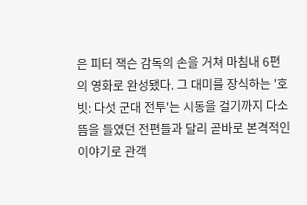은 피터 잭슨 감독의 손을 거쳐 마침내 6편의 영화로 완성됐다. 그 대미를 장식하는 '호빗: 다섯 군대 전투'는 시동을 걸기까지 다소 뜸을 들였던 전편들과 달리 곧바로 본격적인 이야기로 관객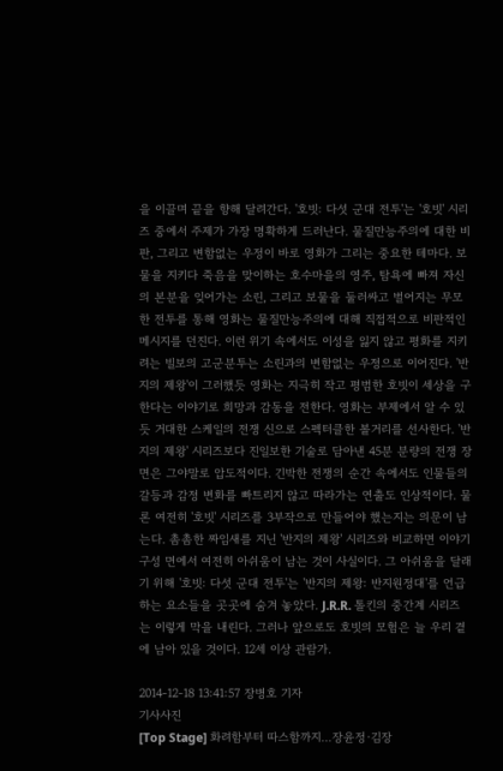을 이끌며 끝을 향해 달려간다. '호빗: 다섯 군대 전투'는 '호빗' 시리즈 중에서 주제가 가장 명확하게 드러난다. 물질만능주의에 대한 비판, 그리고 변함없는 우정이 바로 영화가 그리는 중요한 테마다. 보물을 지키다 죽음을 맞이하는 호수마을의 영주, 탐욕에 빠져 자신의 본분을 잊어가는 소린, 그리고 보물을 둘러싸고 벌어지는 무모한 전투를 통해 영화는 물질만능주의에 대해 직접적으로 비판적인 메시지를 던진다. 이런 위기 속에서도 이성을 잃지 않고 평화를 지키려는 빌보의 고군분투는 소린과의 변함없는 우정으로 이어진다. '반지의 제왕'이 그러했듯 영화는 지극히 작고 평범한 호빗이 세상을 구한다는 이야기로 희망과 감동을 전한다. 영화는 부제에서 알 수 있듯 거대한 스케일의 전쟁 신으로 스펙터클한 볼거리를 선사한다. '반지의 제왕' 시리즈보다 진일보한 기술로 담아낸 45분 분량의 전쟁 장면은 그야말로 압도적이다. 긴박한 전쟁의 순간 속에서도 인물들의 갈등과 감정 변화를 빠트리지 않고 따라가는 연출도 인상적이다. 물론 여전히 '호빗' 시리즈를 3부작으로 만들어야 했는지는 의문이 남는다. 촘촘한 짜임새를 지닌 '반지의 제왕' 시리즈와 비교하면 이야기 구성 면에서 여전히 아쉬움이 남는 것이 사실이다. 그 아쉬움을 달래기 위해 '호빗: 다섯 군대 전투'는 '반지의 제왕: 반지원정대'를 언급하는 요소들을 곳곳에 숨겨 놓았다. J.R.R. 톨킨의 중간계 시리즈는 이렇게 막을 내린다. 그러나 앞으로도 호빗의 모험은 늘 우리 곁에 남아 있을 것이다. 12세 이상 관람가.

2014-12-18 13:41:57 장병호 기자
기사사진
[Top Stage] 화려함부터 따스함까지…장윤정·김장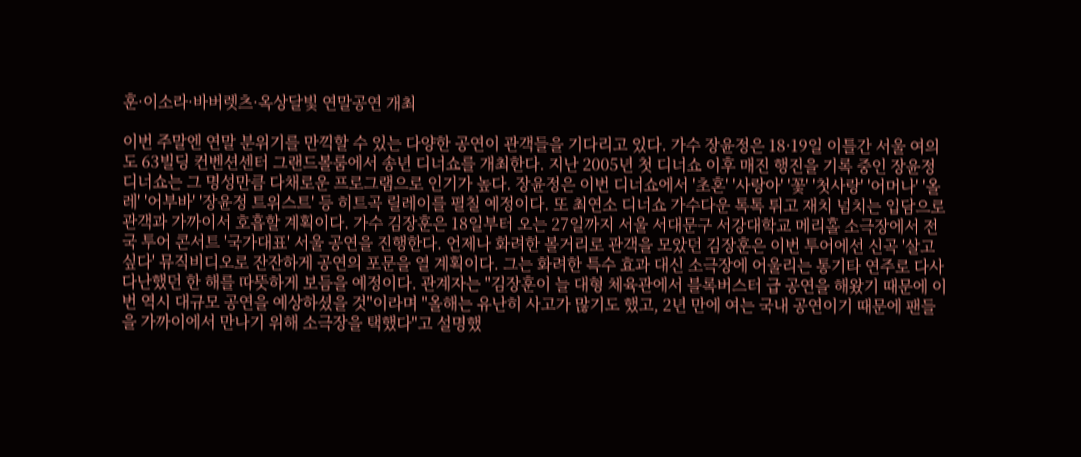훈·이소라·바버렛츠·옥상달빛 연말공연 개최

이번 주말엔 연말 분위기를 만끽할 수 있는 다양한 공연이 관객들을 기다리고 있다. 가수 장윤정은 18·19일 이틀간 서울 여의도 63빌딩 컨벤션센터 그랜드볼룸에서 송년 디너쇼를 개최한다. 지난 2005년 첫 디너쇼 이후 매진 행진을 기록 중인 장윤정 디너쇼는 그 명성만큼 다채로운 프로그램으로 인기가 높다. 장윤정은 이번 디너쇼에서 '초혼' '사랑아' '꽃' '첫사랑' '어머나' '올레' '어부바' '장윤정 트위스트' 등 히트곡 릴레이를 펼칠 예정이다. 또 최연소 디너쇼 가수다운 톡톡 튀고 재치 넘치는 입담으로 관객과 가까이서 호흡할 계획이다. 가수 김장훈은 18일부터 오는 27일까지 서울 서대문구 서강대학교 메리홀 소극장에서 전국 투어 콘서트 '국가대표' 서울 공연을 진행한다. 언제나 화려한 볼거리로 관객을 모았던 김장훈은 이번 투어에선 신곡 '살고 싶다' 뮤직비디오로 잔잔하게 공연의 포문을 열 계획이다. 그는 화려한 특수 효과 대신 소극장에 어울리는 통기타 연주로 다사다난했던 한 해를 따뜻하게 보듬을 예정이다. 관계자는 "김장훈이 늘 대형 체육관에서 블록버스터 급 공연을 해왔기 때문에 이번 역시 대규모 공연을 예상하셨을 것"이라며 "올해는 유난히 사고가 많기도 했고, 2년 만에 여는 국내 공연이기 때문에 팬들을 가까이에서 만나기 위해 소극장을 택했다"고 설명했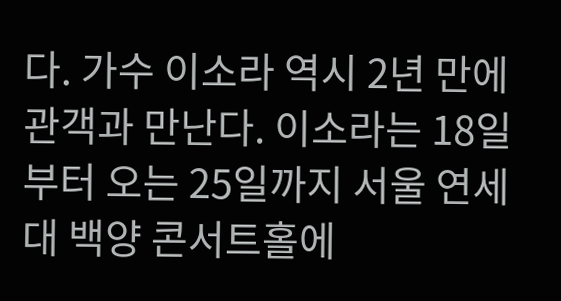다. 가수 이소라 역시 2년 만에 관객과 만난다. 이소라는 18일부터 오는 25일까지 서울 연세대 백양 콘서트홀에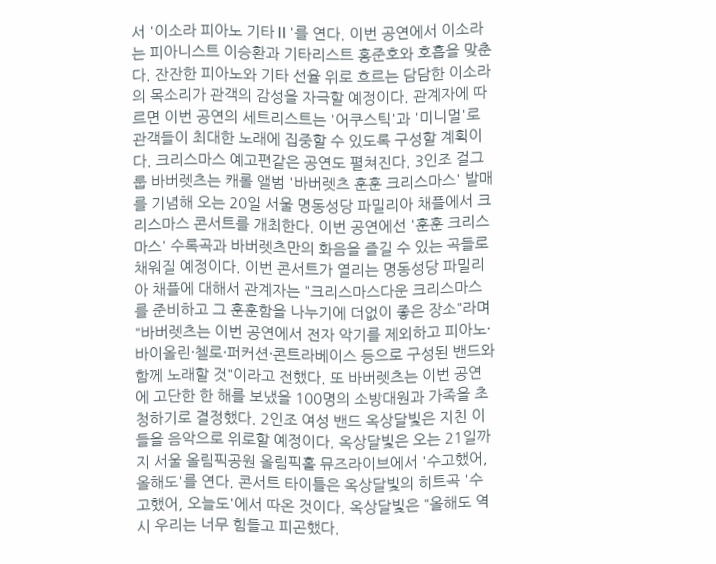서 '이소라 피아노 기타Ⅱ'를 연다. 이번 공연에서 이소라는 피아니스트 이승환과 기타리스트 홍준호와 호흡을 맞춘다. 잔잔한 피아노와 기타 선율 위로 흐르는 담담한 이소라의 목소리가 관객의 감성을 자극할 예정이다. 관계자에 따르면 이번 공연의 세트리스트는 '어쿠스틱'과 '미니멀'로 관객들이 최대한 노래에 집중할 수 있도록 구성할 계획이다. 크리스마스 예고편같은 공연도 펼쳐진다. 3인조 걸그룹 바버렛츠는 캐롤 앨범 '바버렛츠 훈훈 크리스마스' 발매를 기념해 오는 20일 서울 명동성당 파밀리아 채플에서 크리스마스 콘서트를 개최한다. 이번 공연에선 '훈훈 크리스마스' 수록곡과 바버렛츠만의 화음을 즐길 수 있는 곡들로 채워질 예정이다. 이번 콘서트가 열리는 명동성당 파밀리아 채플에 대해서 관계자는 "크리스마스다운 크리스마스를 준비하고 그 훈훈함을 나누기에 더없이 좋은 장소"라며 "바버렛츠는 이번 공연에서 전자 악기를 제외하고 피아노·바이올린·첼로·퍼커션·콘트라베이스 등으로 구성된 밴드와 함께 노래할 것"이라고 전했다. 또 바버렛츠는 이번 공연에 고단한 한 해를 보냈을 100명의 소방대원과 가족을 초청하기로 결정했다. 2인조 여성 밴드 옥상달빛은 지친 이들을 음악으로 위로할 예정이다. 옥상달빛은 오는 21일까지 서울 올림픽공원 올림픽홀 뮤즈라이브에서 '수고했어, 올해도'를 연다. 콘서트 타이틀은 옥상달빛의 히트곡 '수고했어, 오늘도'에서 따온 것이다. 옥상달빛은 "올해도 역시 우리는 너무 힘들고 피곤했다.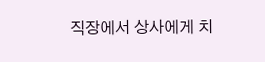직장에서 상사에게 치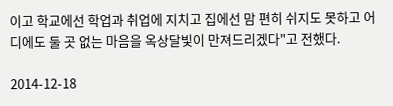이고 학교에선 학업과 취업에 지치고 집에선 맘 편히 쉬지도 못하고 어디에도 둘 곳 없는 마음을 옥상달빛이 만져드리겠다"고 전했다.

2014-12-18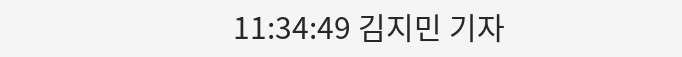11:34:49 김지민 기자